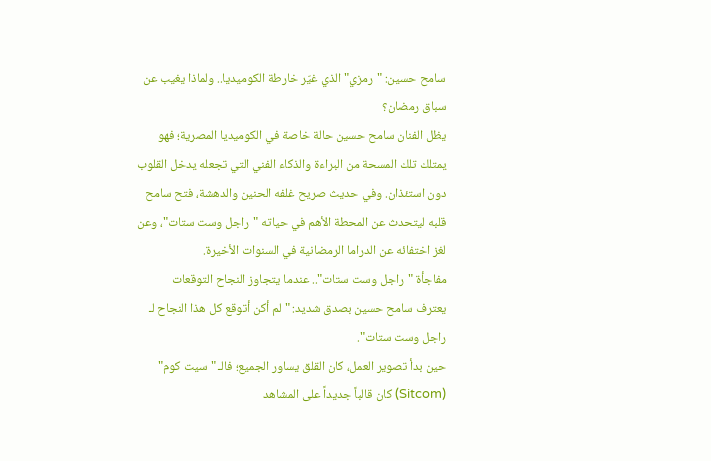سامح حسين: "رمزي" الذي غيّر خارطة الكوميديا.. ولماذا يغيب عن سباق رمضان؟
يظل الفنان سامح حسين حالة خاصة في الكوميديا المصرية؛ فهو يمتلك تلك المسحة من البراءة والذكاء الفني التي تجعله يدخل القلوب دون استئذان. وفي حديث صريح غلفه الحنين والدهشة، فتح سامح قلبه ليتحدث عن المحطة الأهم في حياته "راجل وست ستات"، وعن لغز اختفائه عن الدراما الرمضانية في السنوات الأخيرة.
مفاجأة "راجل وست ستات".. عندما يتجاوز النجاح التوقعات
يعترف سامح حسين بصدق شديد: "لم أكن أتوقع كل هذا النجاح لـ راجل وست ستات".
حين بدأ تصوير العمل، كان القلق يساور الجميع؛ فالـ "سيت كوم" (Sitcom) كان قالباً جديداً على المشاهد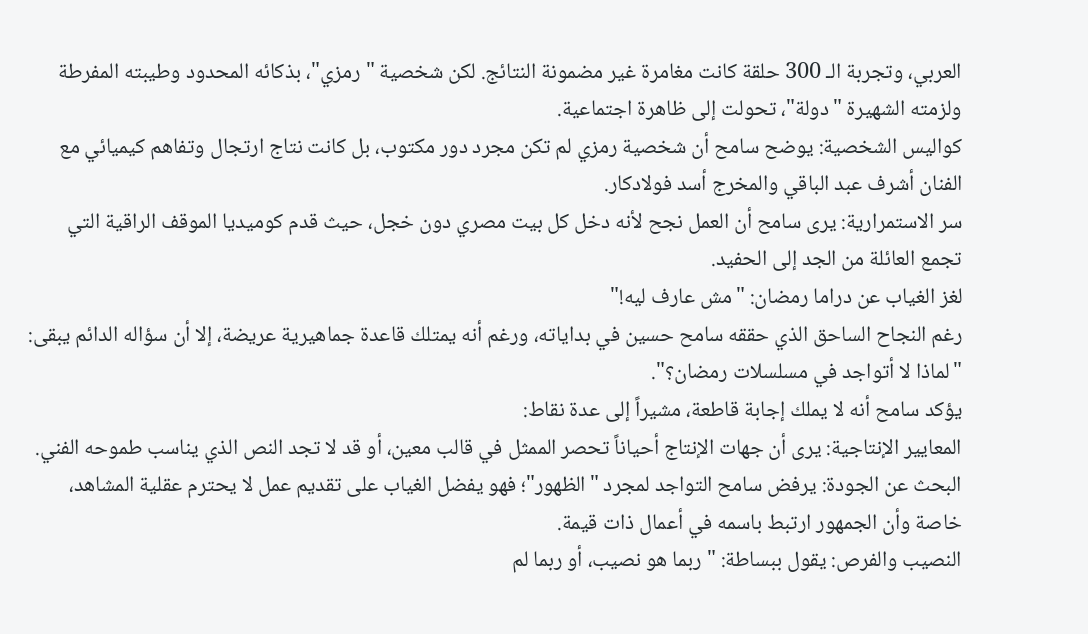العربي، وتجربة الـ 300 حلقة كانت مغامرة غير مضمونة النتائج. لكن شخصية "رمزي"، بذكائه المحدود وطيبته المفرطة ولزمته الشهيرة "دولة"، تحولت إلى ظاهرة اجتماعية.
كواليس الشخصية: يوضح سامح أن شخصية رمزي لم تكن مجرد دور مكتوب، بل كانت نتاج ارتجال وتفاهم كيميائي مع الفنان أشرف عبد الباقي والمخرج أسد فولادكار.
سر الاستمرارية: يرى سامح أن العمل نجح لأنه دخل كل بيت مصري دون خجل، حيث قدم كوميديا الموقف الراقية التي تجمع العائلة من الجد إلى الحفيد.
لغز الغياب عن دراما رمضان: "مش عارف ليه!"
رغم النجاح الساحق الذي حققه سامح حسين في بداياته، ورغم أنه يمتلك قاعدة جماهيرية عريضة، إلا أن سؤاله الدائم يبقى: "لماذا لا أتواجد في مسلسلات رمضان؟".
يؤكد سامح أنه لا يملك إجابة قاطعة، مشيراً إلى عدة نقاط:
المعايير الإنتاجية: يرى أن جهات الإنتاج أحياناً تحصر الممثل في قالب معين، أو قد لا تجد النص الذي يناسب طموحه الفني.
البحث عن الجودة: يرفض سامح التواجد لمجرد "الظهور"؛ فهو يفضل الغياب على تقديم عمل لا يحترم عقلية المشاهد، خاصة وأن الجمهور ارتبط باسمه في أعمال ذات قيمة.
النصيب والفرص: يقول ببساطة: "ربما هو نصيب، أو ربما لم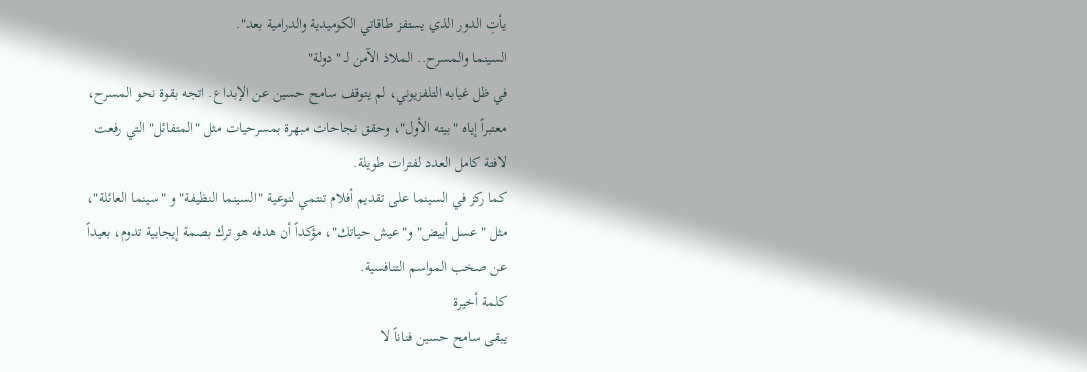يأتِ الدور الذي يستفز طاقاتي الكوميدية والدرامية بعد".
السينما والمسرح.. الملاذ الآمن لـ "دولة"
في ظل غيابه التلفزيوني، لم يتوقف سامح حسين عن الإبداع. اتجه بقوة نحو المسرح، معتبراً إياه "بيته الأول"، وحقق نجاحات مبهرة بمسرحيات مثل "المتفائل" التي رفعت لافتة كامل العدد لفترات طويلة.
كما ركز في السينما على تقديم أفلام تنتمي لنوعية "السينما النظيفة" و "سينما العائلة"، مثل "عسل أبيض" و"عيش حياتك"، مؤكداً أن هدفه هو ترك بصمة إيجابية تدوم، بعيداً عن صخب المواسم التنافسية.
كلمة أخيرة
يبقى سامح حسين فناناً لا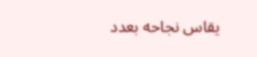يقاس نجاحه بعدد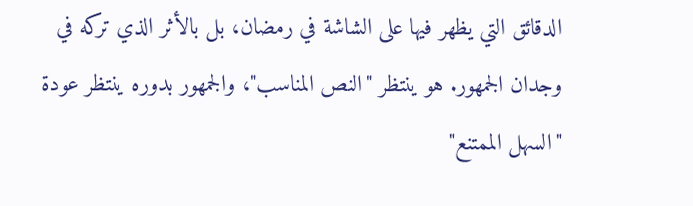الدقائق التي يظهر فيها على الشاشة في رمضان، بل بالأثر الذي تركه في وجدان الجمهور. هو ينتظر "النص المناسب"، والجمهور بدوره ينتظر عودة "السهل الممتنع"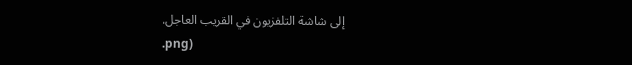إلى شاشة التلفزيون في القريب العاجل.
.png)